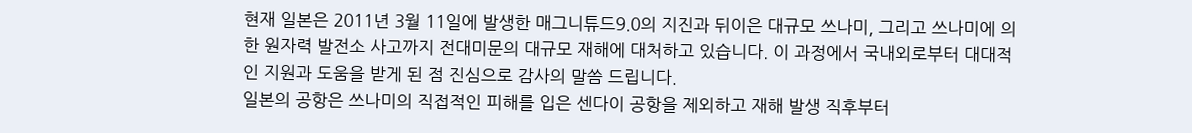현재 일본은 2011년 3월 11일에 발생한 매그니튜드9.0의 지진과 뒤이은 대규모 쓰나미, 그리고 쓰나미에 의한 원자력 발전소 사고까지 전대미문의 대규모 재해에 대처하고 있습니다. 이 과정에서 국내외로부터 대대적인 지원과 도움을 받게 된 점 진심으로 감사의 말씀 드립니다.
일본의 공항은 쓰나미의 직접적인 피해를 입은 센다이 공항을 제외하고 재해 발생 직후부터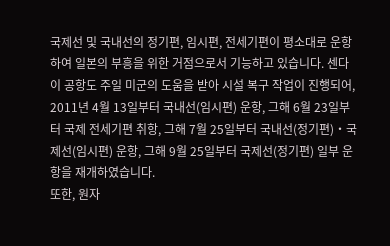국제선 및 국내선의 정기편, 임시편, 전세기편이 평소대로 운항하여 일본의 부흥을 위한 거점으로서 기능하고 있습니다. 센다이 공항도 주일 미군의 도움을 받아 시설 복구 작업이 진행되어, 2011년 4월 13일부터 국내선(임시편) 운항, 그해 6월 23일부터 국제 전세기편 취항, 그해 7월 25일부터 국내선(정기편)‧국제선(임시편) 운항, 그해 9월 25일부터 국제선(정기편) 일부 운항을 재개하였습니다.
또한, 원자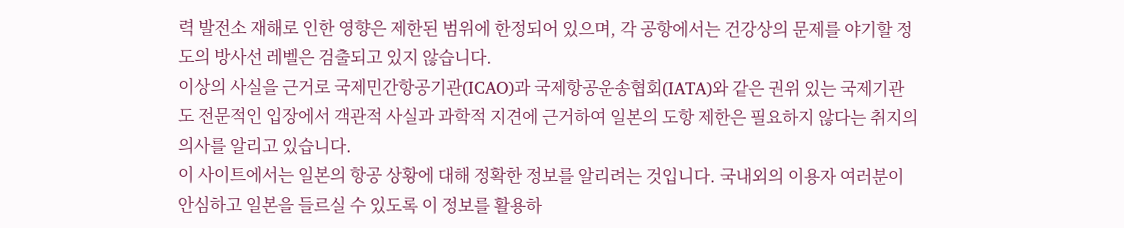력 발전소 재해로 인한 영향은 제한된 범위에 한정되어 있으며, 각 공항에서는 건강상의 문제를 야기할 정도의 방사선 레벨은 검출되고 있지 않습니다.
이상의 사실을 근거로 국제민간항공기관(ICAO)과 국제항공운송협회(IATA)와 같은 권위 있는 국제기관도 전문적인 입장에서 객관적 사실과 과학적 지견에 근거하여 일본의 도항 제한은 필요하지 않다는 취지의 의사를 알리고 있습니다.
이 사이트에서는 일본의 항공 상황에 대해 정확한 정보를 알리려는 것입니다. 국내외의 이용자 여러분이 안심하고 일본을 들르실 수 있도록 이 정보를 활용하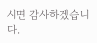시면 감사하겠습니다.